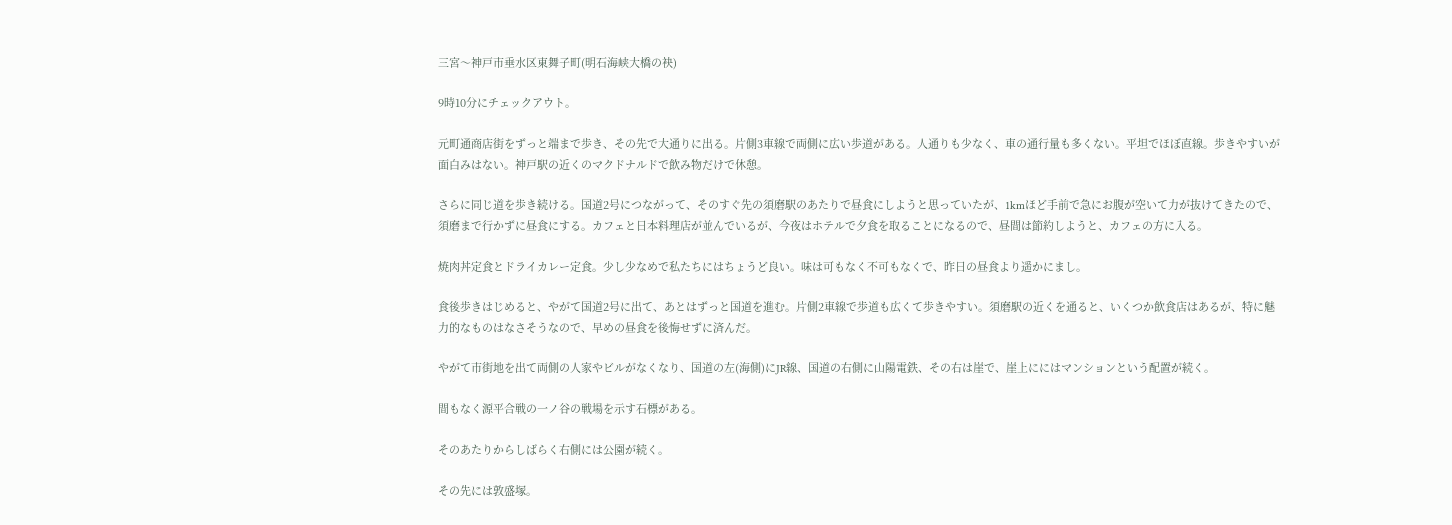三宮〜神戸市垂水区東舞子町(明石海峡大橋の袂)

9時10分にチェックアウト。

元町通商店街をずっと端まで歩き、その先で大通りに出る。片側3車線で両側に広い歩道がある。人通りも少なく、車の通行量も多くない。平坦でほぼ直線。歩きやすいが面白みはない。神戸駅の近くのマクドナルドで飲み物だけで休憩。

さらに同じ道を歩き続ける。国道2号につながって、そのすぐ先の須磨駅のあたりで昼食にしようと思っていたが、1kmほど手前で急にお腹が空いて力が抜けてきたので、須磨まで行かずに昼食にする。カフェと日本料理店が並んでいるが、今夜はホテルで夕食を取ることになるので、昼間は節約しようと、カフェの方に入る。

焼肉丼定食とドライカレー定食。少し少なめで私たちにはちょうど良い。味は可もなく不可もなくで、昨日の昼食より遥かにまし。

食後歩きはじめると、やがて国道2号に出て、あとはずっと国道を進む。片側2車線で歩道も広くて歩きやすい。須磨駅の近くを通ると、いくつか飲食店はあるが、特に魅力的なものはなさそうなので、早めの昼食を後悔せずに済んだ。

やがて市街地を出て両側の人家やビルがなくなり、国道の左(海側)にJR線、国道の右側に山陽電鉄、その右は崖で、崖上ににはマンションという配置が続く。

間もなく源平合戦の一ノ谷の戦場を示す石標がある。

そのあたりからしばらく右側には公園が続く。

その先には敦盛塚。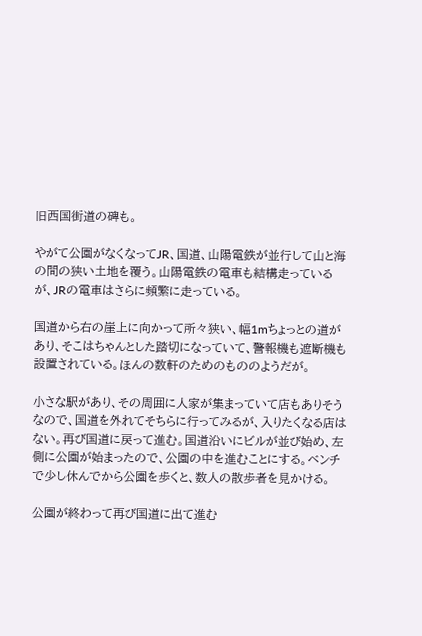旧西国街道の碑も。

やがて公園がなくなってJR、国道、山陽電鉄が並行して山と海の間の狭い土地を覆う。山陽電鉄の電車も結構走っているが、JRの電車はさらに頻繁に走っている。

国道から右の崖上に向かって所々狭い、幅1mちょっとの道があり、そこはちゃんとした踏切になっていて、警報機も遮断機も設置されている。ほんの数軒のためのもののようだが。

小さな駅があり、その周囲に人家が集まっていて店もありそうなので、国道を外れてそちらに行ってみるが、入りたくなる店はない。再び国道に戻って進む。国道沿いにビルが並び始め、左側に公園が始まったので、公園の中を進むことにする。ベンチで少し休んでから公園を歩くと、数人の散歩者を見かける。

公園が終わって再び国道に出て進む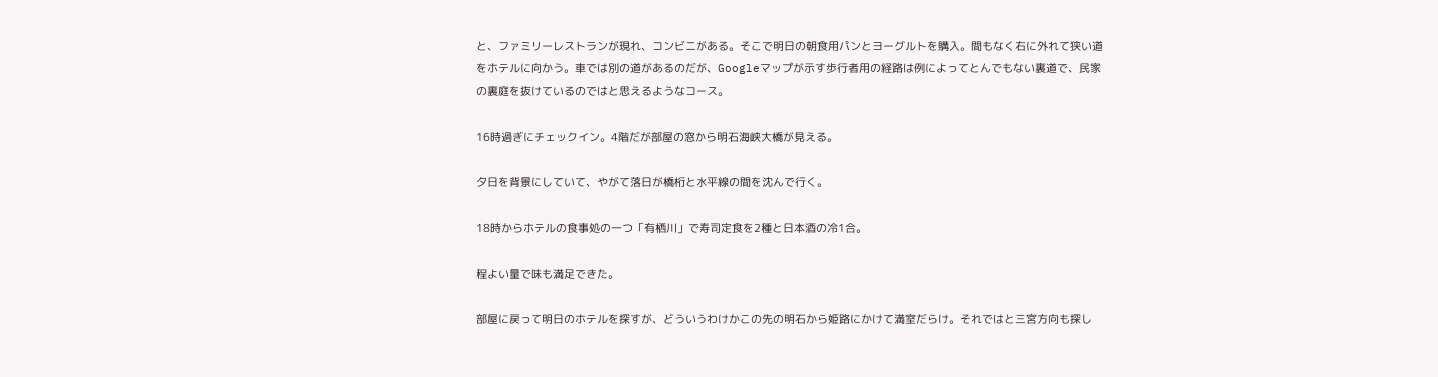と、ファミリーレストランが現れ、コンビニがある。そこで明日の朝食用パンとヨーグルトを購入。間もなく右に外れて狭い道をホテルに向かう。車では別の道があるのだが、Googleマップが示す歩行者用の経路は例によってとんでもない裏道で、民家の裏庭を抜けているのではと思えるようなコース。

16時過ぎにチェックイン。4階だが部屋の窓から明石海峡大橋が見える。

夕日を背景にしていて、やがて落日が橋桁と水平線の間を沈んで行く。

18時からホテルの食事処の一つ「有栖川」で寿司定食を2種と日本酒の冷1合。

程よい量で味も満足できた。

部屋に戻って明日のホテルを探すが、どういうわけかこの先の明石から姫路にかけて満室だらけ。それではと三宮方向も探し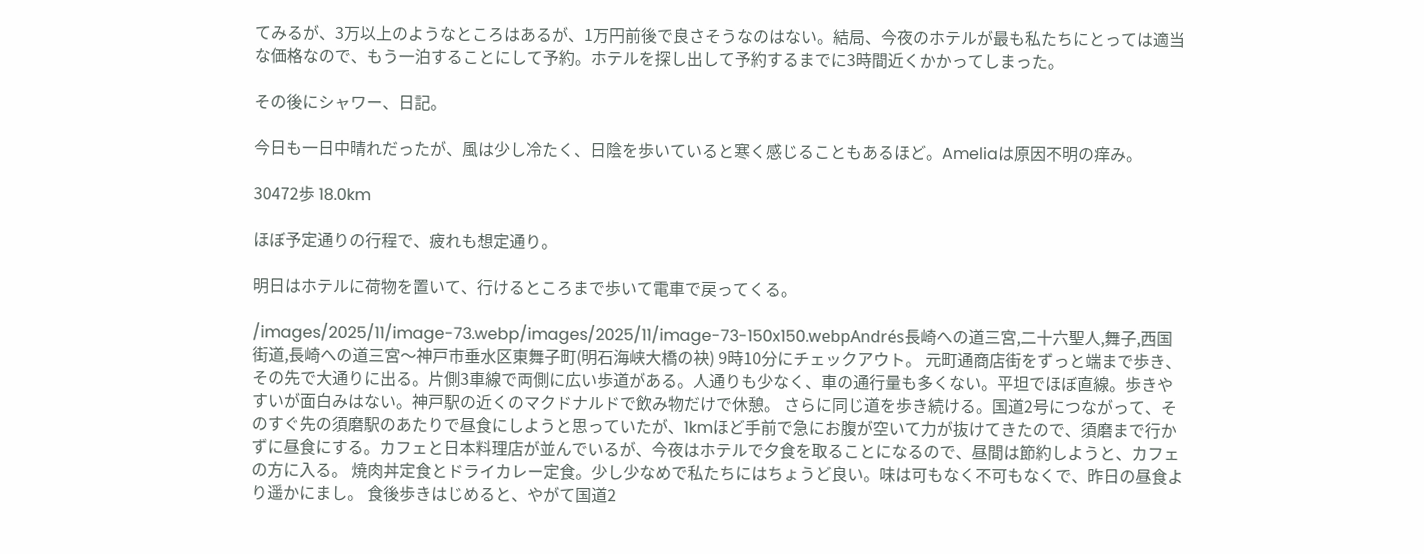てみるが、3万以上のようなところはあるが、1万円前後で良さそうなのはない。結局、今夜のホテルが最も私たちにとっては適当な価格なので、もう一泊することにして予約。ホテルを探し出して予約するまでに3時間近くかかってしまった。

その後にシャワー、日記。

今日も一日中晴れだったが、風は少し冷たく、日陰を歩いていると寒く感じることもあるほど。Ameliaは原因不明の痒み。

30472歩 18.0km

ほぼ予定通りの行程で、疲れも想定通り。

明日はホテルに荷物を置いて、行けるところまで歩いて電車で戻ってくる。

/images/2025/11/image-73.webp/images/2025/11/image-73-150x150.webpAndrés長崎への道三宮,二十六聖人,舞子,西国街道,長崎への道三宮〜神戸市垂水区東舞子町(明石海峡大橋の袂) 9時10分にチェックアウト。 元町通商店街をずっと端まで歩き、その先で大通りに出る。片側3車線で両側に広い歩道がある。人通りも少なく、車の通行量も多くない。平坦でほぼ直線。歩きやすいが面白みはない。神戸駅の近くのマクドナルドで飲み物だけで休憩。 さらに同じ道を歩き続ける。国道2号につながって、そのすぐ先の須磨駅のあたりで昼食にしようと思っていたが、1kmほど手前で急にお腹が空いて力が抜けてきたので、須磨まで行かずに昼食にする。カフェと日本料理店が並んでいるが、今夜はホテルで夕食を取ることになるので、昼間は節約しようと、カフェの方に入る。 焼肉丼定食とドライカレー定食。少し少なめで私たちにはちょうど良い。味は可もなく不可もなくで、昨日の昼食より遥かにまし。 食後歩きはじめると、やがて国道2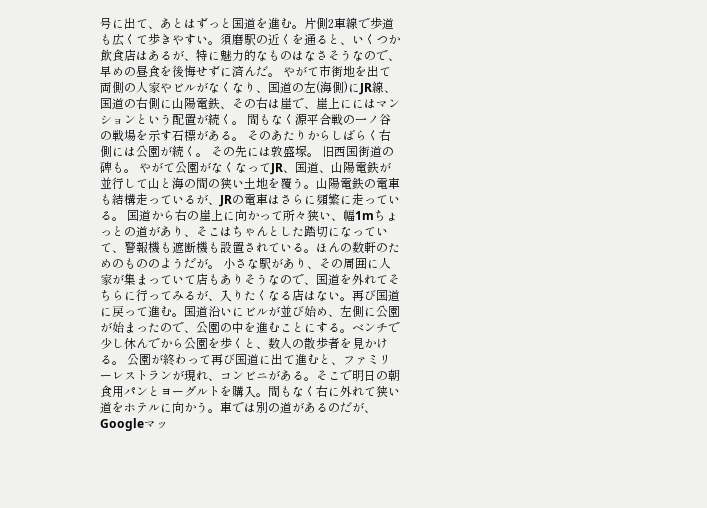号に出て、あとはずっと国道を進む。片側2車線で歩道も広くて歩きやすい。須磨駅の近くを通ると、いくつか飲食店はあるが、特に魅力的なものはなさそうなので、早めの昼食を後悔せずに済んだ。 やがて市街地を出て両側の人家やビルがなくなり、国道の左(海側)にJR線、国道の右側に山陽電鉄、その右は崖で、崖上ににはマンションという配置が続く。 間もなく源平合戦の一ノ谷の戦場を示す石標がある。 そのあたりからしばらく右側には公園が続く。 その先には敦盛塚。 旧西国街道の碑も。 やがて公園がなくなってJR、国道、山陽電鉄が並行して山と海の間の狭い土地を覆う。山陽電鉄の電車も結構走っているが、JRの電車はさらに頻繁に走っている。 国道から右の崖上に向かって所々狭い、幅1mちょっとの道があり、そこはちゃんとした踏切になっていて、警報機も遮断機も設置されている。ほんの数軒のためのもののようだが。 小さな駅があり、その周囲に人家が集まっていて店もありそうなので、国道を外れてそちらに行ってみるが、入りたくなる店はない。再び国道に戻って進む。国道沿いにビルが並び始め、左側に公園が始まったので、公園の中を進むことにする。ベンチで少し休んでから公園を歩くと、数人の散歩者を見かける。 公園が終わって再び国道に出て進むと、ファミリーレストランが現れ、コンビニがある。そこで明日の朝食用パンとヨーグルトを購入。間もなく右に外れて狭い道をホテルに向かう。車では別の道があるのだが、Googleマッ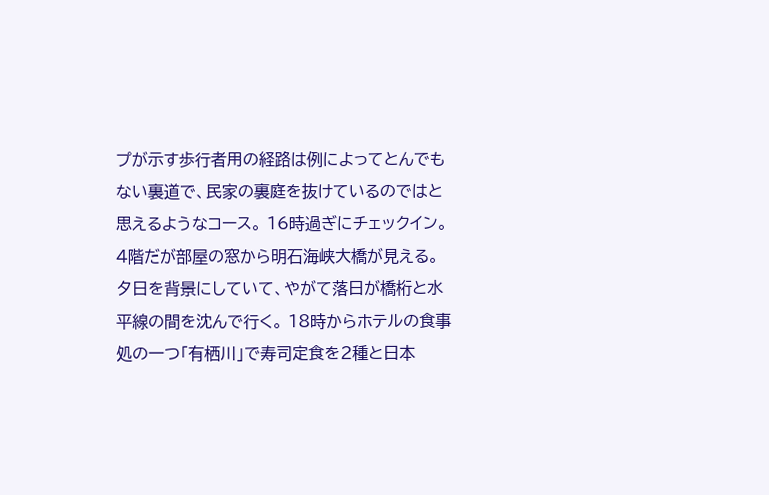プが示す歩行者用の経路は例によってとんでもない裏道で、民家の裏庭を抜けているのではと思えるようなコース。 16時過ぎにチェックイン。4階だが部屋の窓から明石海峡大橋が見える。 夕日を背景にしていて、やがて落日が橋桁と水平線の間を沈んで行く。 18時からホテルの食事処の一つ「有栖川」で寿司定食を2種と日本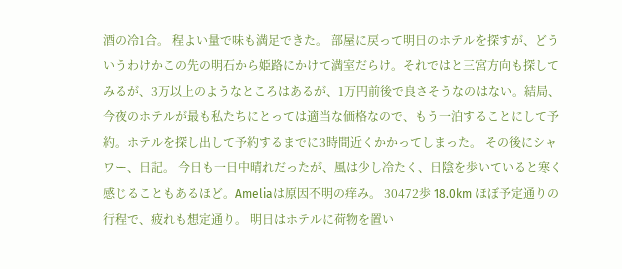酒の冷1合。 程よい量で味も満足できた。 部屋に戻って明日のホテルを探すが、どういうわけかこの先の明石から姫路にかけて満室だらけ。それではと三宮方向も探してみるが、3万以上のようなところはあるが、1万円前後で良さそうなのはない。結局、今夜のホテルが最も私たちにとっては適当な価格なので、もう一泊することにして予約。ホテルを探し出して予約するまでに3時間近くかかってしまった。 その後にシャワー、日記。 今日も一日中晴れだったが、風は少し冷たく、日陰を歩いていると寒く感じることもあるほど。Ameliaは原因不明の痒み。 30472歩 18.0km ほぼ予定通りの行程で、疲れも想定通り。 明日はホテルに荷物を置い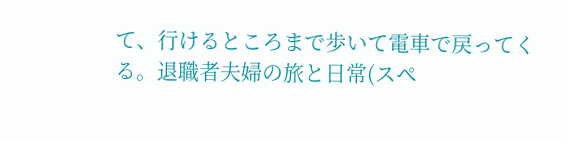て、行けるところまで歩いて電車で戻ってくる。退職者夫婦の旅と日常(スペ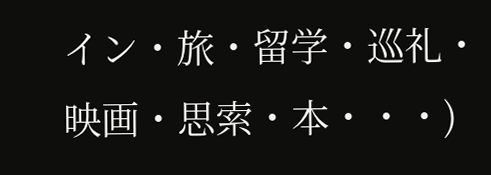イン・旅・留学・巡礼・映画・思索・本・・・)